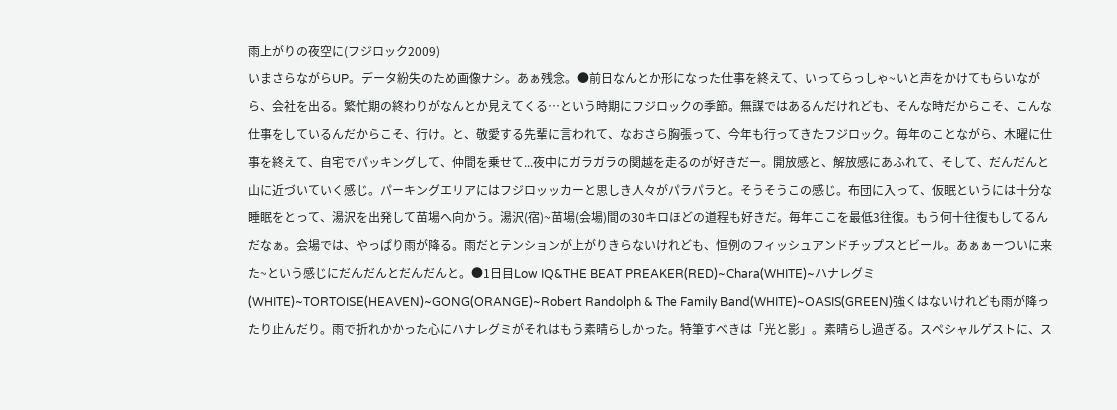雨上がりの夜空に(フジロック2009)
いまさらながらUP。データ紛失のため画像ナシ。あぁ残念。●前日なんとか形になった仕事を終えて、いってらっしゃ~いと声をかけてもらいながら、会社を出る。繁忙期の終わりがなんとか見えてくる…という時期にフジロックの季節。無謀ではあるんだけれども、そんな時だからこそ、こんな仕事をしているんだからこそ、行け。と、敬愛する先輩に言われて、なおさら胸張って、今年も行ってきたフジロック。毎年のことながら、木曜に仕事を終えて、自宅でパッキングして、仲間を乗せて...夜中にガラガラの関越を走るのが好きだー。開放感と、解放感にあふれて、そして、だんだんと山に近づいていく感じ。パーキングエリアにはフジロッッカーと思しき人々がパラパラと。そうそうこの感じ。布団に入って、仮眠というには十分な睡眠をとって、湯沢を出発して苗場へ向かう。湯沢(宿)~苗場(会場)間の30キロほどの道程も好きだ。毎年ここを最低3往復。もう何十往復もしてるんだなぁ。会場では、やっぱり雨が降る。雨だとテンションが上がりきらないけれども、恒例のフィッシュアンドチップスとビール。あぁぁーついに来た~という感じにだんだんとだんだんと。●1日目Low IQ&THE BEAT PREAKER(RED)~Chara(WHITE)~ハナレグミ(WHITE)~TORTOISE(HEAVEN)~GONG(ORANGE)~Robert Randolph & The Family Band(WHITE)~OASIS(GREEN)強くはないけれども雨が降ったり止んだり。雨で折れかかった心にハナレグミがそれはもう素晴らしかった。特筆すべきは「光と影」。素晴らし過ぎる。スペシャルゲストに、ス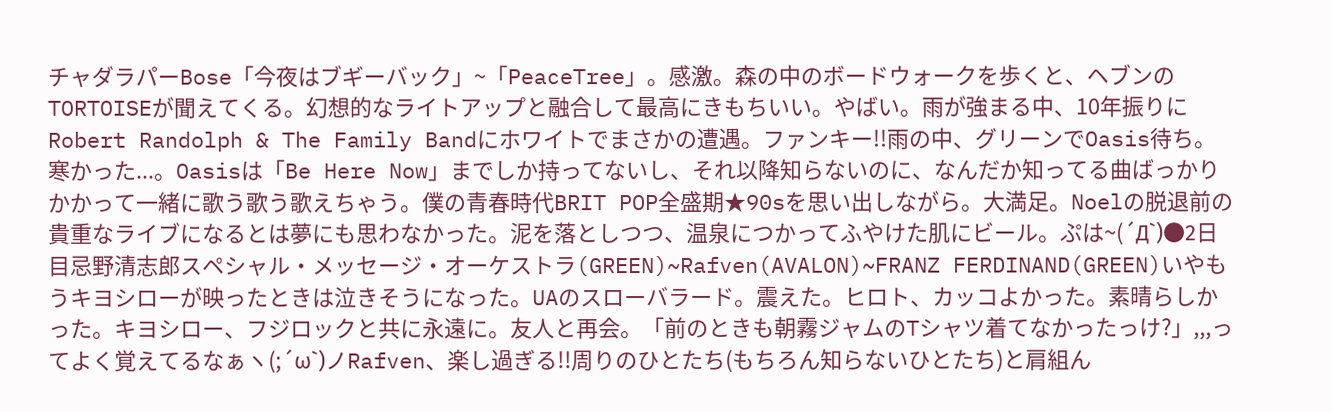チャダラパーBose「今夜はブギーバック」~「PeaceTree」。感激。森の中のボードウォークを歩くと、ヘブンのTORTOISEが聞えてくる。幻想的なライトアップと融合して最高にきもちいい。やばい。雨が強まる中、10年振りにRobert Randolph & The Family Bandにホワイトでまさかの遭遇。ファンキー!!雨の中、グリーンでOasis待ち。寒かった...。Oasisは「Be Here Now」までしか持ってないし、それ以降知らないのに、なんだか知ってる曲ばっかりかかって一緒に歌う歌う歌えちゃう。僕の青春時代BRIT POP全盛期★90sを思い出しながら。大満足。Noelの脱退前の貴重なライブになるとは夢にも思わなかった。泥を落としつつ、温泉につかってふやけた肌にビール。ぷは~(´Д`)●2日目忌野清志郎スペシャル・メッセージ・オーケストラ(GREEN)~Rafven(AVALON)~FRANZ FERDINAND(GREEN)いやもうキヨシローが映ったときは泣きそうになった。UAのスローバラード。震えた。ヒロト、カッコよかった。素晴らしかった。キヨシロー、フジロックと共に永遠に。友人と再会。「前のときも朝霧ジャムのTシャツ着てなかったっけ?」,,,ってよく覚えてるなぁヽ(;´ω`)ノRafven、楽し過ぎる!!周りのひとたち(もちろん知らないひとたち)と肩組ん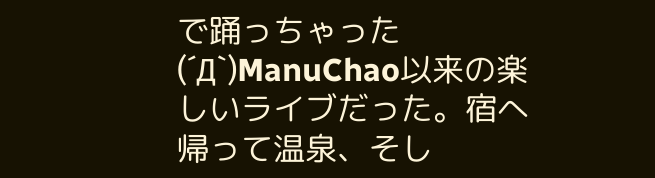で踊っちゃった(´Д`)ManuChao以来の楽しいライブだった。宿へ帰って温泉、そし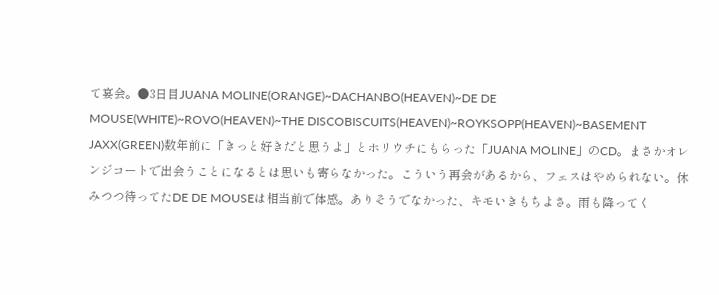て宴会。●3日目JUANA MOLINE(ORANGE)~DACHANBO(HEAVEN)~DE DE MOUSE(WHITE)~ROVO(HEAVEN)~THE DISCOBISCUITS(HEAVEN)~ROYKSOPP(HEAVEN)~BASEMENT JAXX(GREEN)数年前に「きっと好きだと思うよ」とホリウチにもらった「JUANA MOLINE」のCD。まさかオレンジコートで出会うことになるとは思いも寄らなかった。こういう再会があるから、フェスはやめられない。休みつつ待ってたDE DE MOUSEは相当前で体感。ありそうでなかった、キモいきもちよさ。雨も降ってく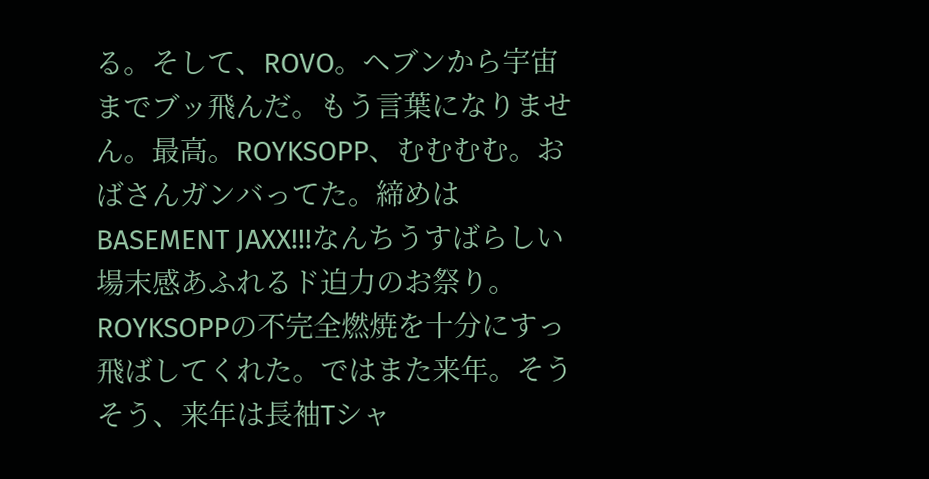る。そして、ROVO。ヘブンから宇宙までブッ飛んだ。もう言葉になりません。最高。ROYKSOPP、むむむむ。おばさんガンバってた。締めはBASEMENT JAXX!!!なんちうすばらしい場末感あふれるド迫力のお祭り。ROYKSOPPの不完全燃焼を十分にすっ飛ばしてくれた。ではまた来年。そうそう、来年は長袖Tシャ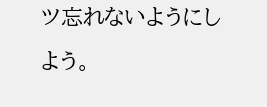ツ忘れないようにしよう。